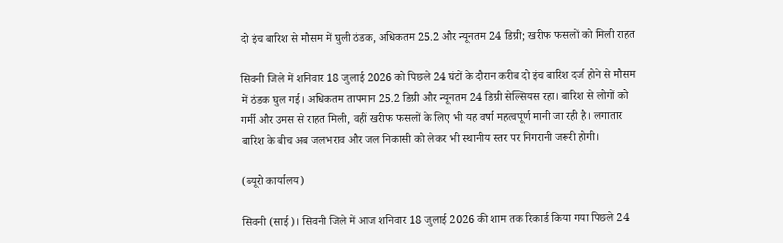दो इंच बारिश से मौसम में घुली ठंडक, अधिकतम 25.2 और न्यूनतम 24 डिग्री; खरीफ फसलों को मिली राहत

सिवनी जिले में शनिवार 18 जुलाई 2026 को पिछले 24 घंटों के दौरान करीब दो इंच बारिश दर्ज होने से मौसम में ठंडक घुल गई। अधिकतम तापमान 25.2 डिग्री और न्यूनतम 24 डिग्री सेल्सियस रहा। बारिश से लोगों को गर्मी और उमस से राहत मिली, वहीं खरीफ फसलों के लिए भी यह वर्षा महत्वपूर्ण मानी जा रही है। लगातार बारिश के बीच अब जलभराव और जल निकासी को लेकर भी स्थानीय स्तर पर निगरानी जरूरी होगी।

(ब्यूरो कार्यालय)

सिवनी (साई)। सिवनी जिले में आज शनिवार 18 जुलाई 2026 की शाम तक रिकार्ड किया गया पिछले 24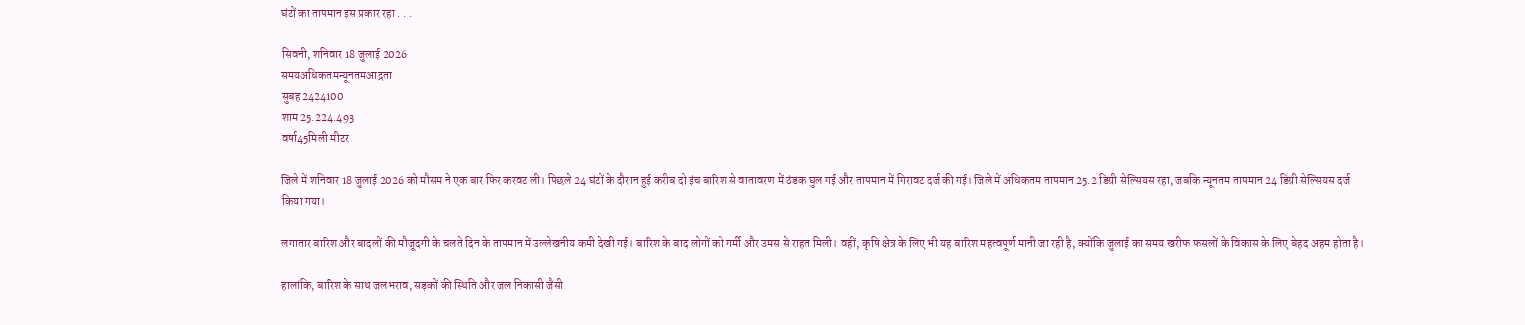घंटों का तापमान इस प्रकार रहा . . .

सिवनी, शनिवार 18 जुलाई 2026
समयअधिकतमन्यूनतमआद्रता
सुबह2424100
शाम25.224.493
वर्षा45मिली मीटर

जिले में शनिवार 18 जुलाई 2026 को मौसम ने एक बार फिर करवट ली। पिछले 24 घंटों के दौरान हुई करीब दो इंच बारिश से वातावरण में ठंडक घुल गई और तापमान में गिरावट दर्ज की गई। जिले में अधिकतम तापमान 25.2 डिग्री सेल्सियस रहा, जबकि न्यूनतम तापमान 24 डिग्री सेल्सियस दर्ज किया गया।

लगातार बारिश और बादलों की मौजूदगी के चलते दिन के तापमान में उल्लेखनीय कमी देखी गई। बारिश के बाद लोगों को गर्मी और उमस से राहत मिली। वहीं, कृषि क्षेत्र के लिए भी यह बारिश महत्वपूर्ण मानी जा रही है, क्योंकि जुलाई का समय खरीफ फसलों के विकास के लिए बेहद अहम होता है।

हालांकि, बारिश के साथ जलभराव, सड़कों की स्थिति और जल निकासी जैसी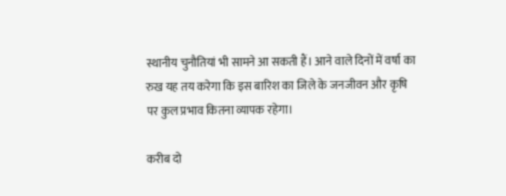स्थानीय चुनौतियां भी सामने आ सकती हैं। आने वाले दिनों में वर्षा का रुख यह तय करेगा कि इस बारिश का जिले के जनजीवन और कृषि पर कुल प्रभाव कितना व्यापक रहेगा।

करीब दो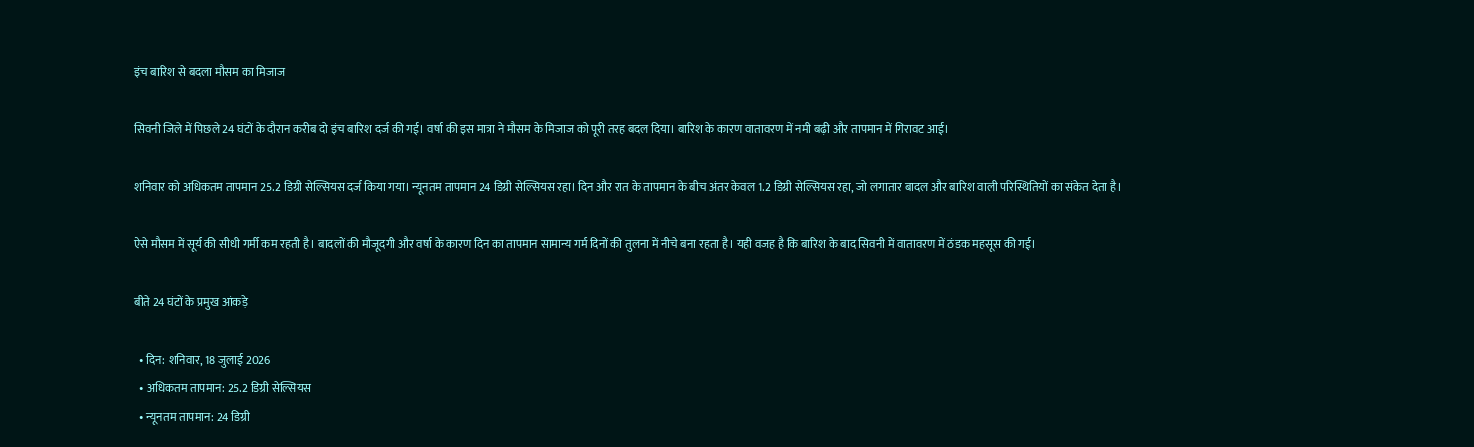इंच बारिश से बदला मौसम का मिजाज

सिवनी जिले में पिछले 24 घंटों के दौरान करीब दो इंच बारिश दर्ज की गई। वर्षा की इस मात्रा ने मौसम के मिजाज को पूरी तरह बदल दिया। बारिश के कारण वातावरण में नमी बढ़ी और तापमान में गिरावट आई।

शनिवार को अधिकतम तापमान 25.2 डिग्री सेल्सियस दर्ज किया गया। न्यूनतम तापमान 24 डिग्री सेल्सियस रहा। दिन और रात के तापमान के बीच अंतर केवल 1.2 डिग्री सेल्सियस रहा, जो लगातार बादल और बारिश वाली परिस्थितियों का संकेत देता है।

ऐसे मौसम में सूर्य की सीधी गर्मी कम रहती है। बादलों की मौजूदगी और वर्षा के कारण दिन का तापमान सामान्य गर्म दिनों की तुलना में नीचे बना रहता है। यही वजह है कि बारिश के बाद सिवनी में वातावरण में ठंडक महसूस की गई।

बीते 24 घंटों के प्रमुख आंकड़े

  • दिन: शनिवार, 18 जुलाई 2026
  • अधिकतम तापमान: 25.2 डिग्री सेल्सियस
  • न्यूनतम तापमान: 24 डिग्री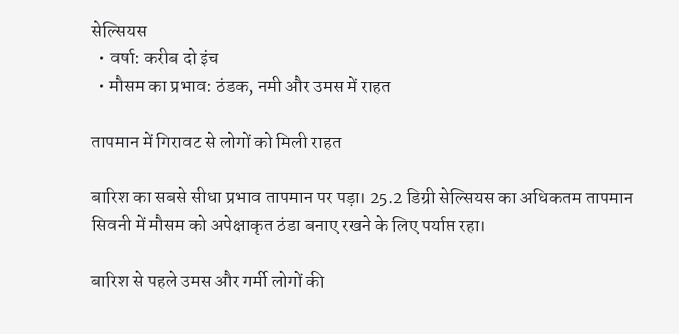सेल्सियस
  • वर्षा: करीब दो इंच
  • मौसम का प्रभाव: ठंडक, नमी और उमस में राहत

तापमान में गिरावट से लोगों को मिली राहत

बारिश का सबसे सीधा प्रभाव तापमान पर पड़ा। 25.2 डिग्री सेल्सियस का अधिकतम तापमान सिवनी में मौसम को अपेक्षाकृत ठंडा बनाए रखने के लिए पर्याप्त रहा।

बारिश से पहले उमस और गर्मी लोगों की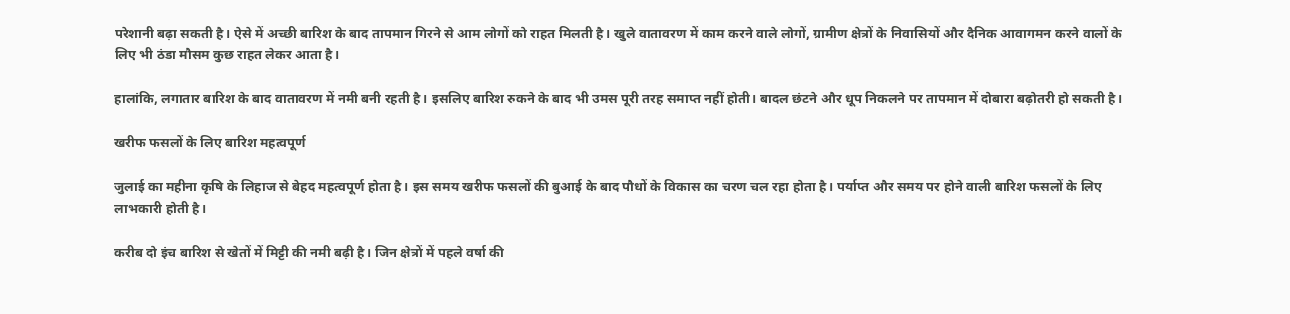परेशानी बढ़ा सकती है। ऐसे में अच्छी बारिश के बाद तापमान गिरने से आम लोगों को राहत मिलती है। खुले वातावरण में काम करने वाले लोगों, ग्रामीण क्षेत्रों के निवासियों और दैनिक आवागमन करने वालों के लिए भी ठंडा मौसम कुछ राहत लेकर आता है।

हालांकि, लगातार बारिश के बाद वातावरण में नमी बनी रहती है। इसलिए बारिश रुकने के बाद भी उमस पूरी तरह समाप्त नहीं होती। बादल छंटने और धूप निकलने पर तापमान में दोबारा बढ़ोतरी हो सकती है।

खरीफ फसलों के लिए बारिश महत्वपूर्ण

जुलाई का महीना कृषि के लिहाज से बेहद महत्वपूर्ण होता है। इस समय खरीफ फसलों की बुआई के बाद पौधों के विकास का चरण चल रहा होता है। पर्याप्त और समय पर होने वाली बारिश फसलों के लिए लाभकारी होती है।

करीब दो इंच बारिश से खेतों में मिट्टी की नमी बढ़ी है। जिन क्षेत्रों में पहले वर्षा की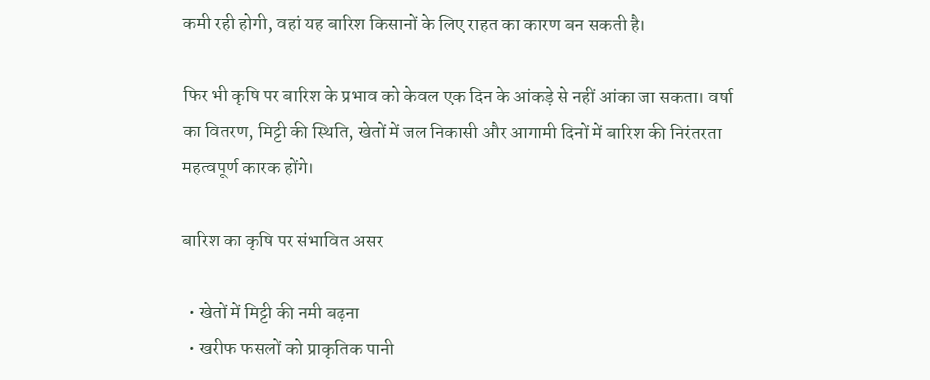कमी रही होगी, वहां यह बारिश किसानों के लिए राहत का कारण बन सकती है।

फिर भी कृषि पर बारिश के प्रभाव को केवल एक दिन के आंकड़े से नहीं आंका जा सकता। वर्षा का वितरण, मिट्टी की स्थिति, खेतों में जल निकासी और आगामी दिनों में बारिश की निरंतरता महत्वपूर्ण कारक होंगे।

बारिश का कृषि पर संभावित असर

  • खेतों में मिट्टी की नमी बढ़ना
  • खरीफ फसलों को प्राकृतिक पानी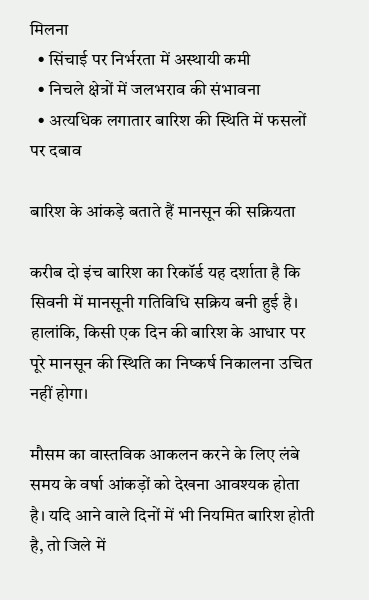मिलना
  • सिंचाई पर निर्भरता में अस्थायी कमी
  • निचले क्षेत्रों में जलभराव की संभावना
  • अत्यधिक लगातार बारिश की स्थिति में फसलों पर दबाव

बारिश के आंकड़े बताते हैं मानसून की सक्रियता

करीब दो इंच बारिश का रिकॉर्ड यह दर्शाता है कि सिवनी में मानसूनी गतिविधि सक्रिय बनी हुई है। हालांकि, किसी एक दिन की बारिश के आधार पर पूरे मानसून की स्थिति का निष्कर्ष निकालना उचित नहीं होगा।

मौसम का वास्तविक आकलन करने के लिए लंबे समय के वर्षा आंकड़ों को देखना आवश्यक होता है। यदि आने वाले दिनों में भी नियमित बारिश होती है, तो जिले में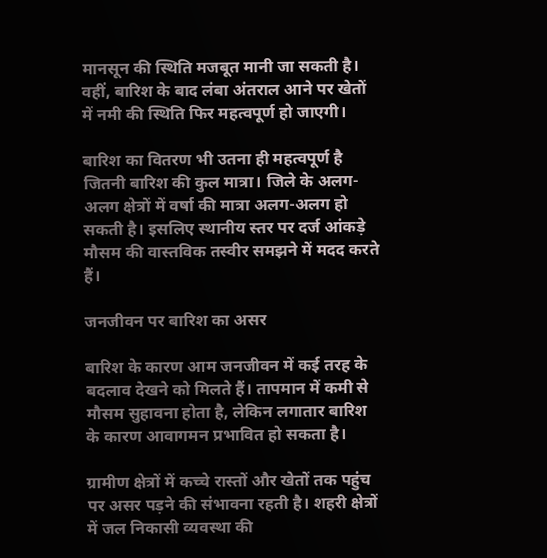मानसून की स्थिति मजबूत मानी जा सकती है। वहीं, बारिश के बाद लंबा अंतराल आने पर खेतों में नमी की स्थिति फिर महत्वपूर्ण हो जाएगी।

बारिश का वितरण भी उतना ही महत्वपूर्ण है जितनी बारिश की कुल मात्रा। जिले के अलग-अलग क्षेत्रों में वर्षा की मात्रा अलग-अलग हो सकती है। इसलिए स्थानीय स्तर पर दर्ज आंकड़े मौसम की वास्तविक तस्वीर समझने में मदद करते हैं।

जनजीवन पर बारिश का असर

बारिश के कारण आम जनजीवन में कई तरह के बदलाव देखने को मिलते हैं। तापमान में कमी से मौसम सुहावना होता है, लेकिन लगातार बारिश के कारण आवागमन प्रभावित हो सकता है।

ग्रामीण क्षेत्रों में कच्चे रास्तों और खेतों तक पहुंच पर असर पड़ने की संभावना रहती है। शहरी क्षेत्रों में जल निकासी व्यवस्था की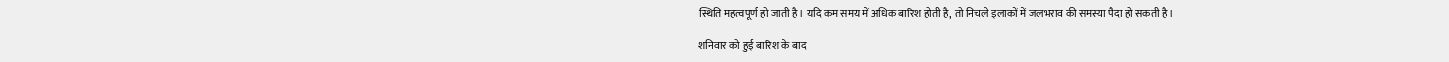स्थिति महत्वपूर्ण हो जाती है। यदि कम समय में अधिक बारिश होती है, तो निचले इलाकों में जलभराव की समस्या पैदा हो सकती है।

शनिवार को हुई बारिश के बाद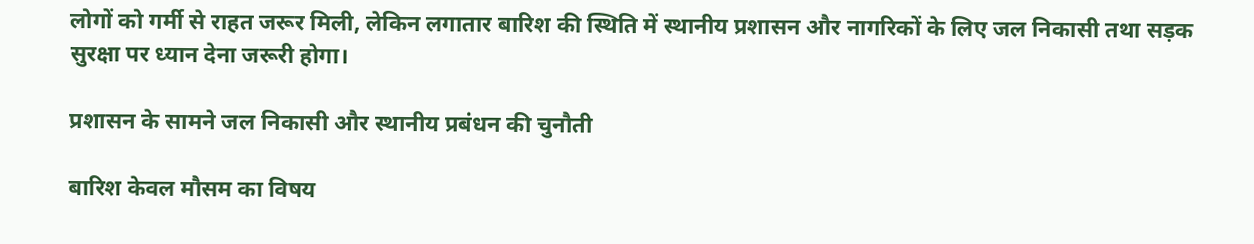लोगों को गर्मी से राहत जरूर मिली, लेकिन लगातार बारिश की स्थिति में स्थानीय प्रशासन और नागरिकों के लिए जल निकासी तथा सड़क सुरक्षा पर ध्यान देना जरूरी होगा।

प्रशासन के सामने जल निकासी और स्थानीय प्रबंधन की चुनौती

बारिश केवल मौसम का विषय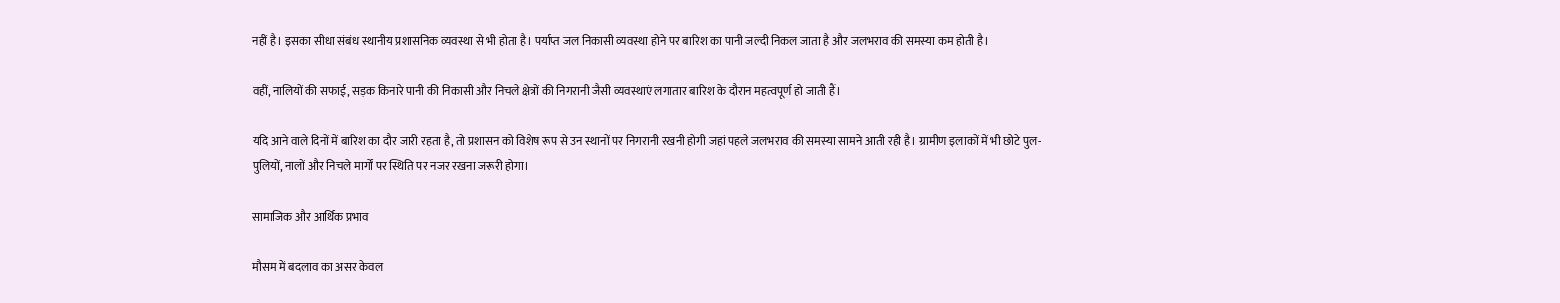नहीं है। इसका सीधा संबंध स्थानीय प्रशासनिक व्यवस्था से भी होता है। पर्याप्त जल निकासी व्यवस्था होने पर बारिश का पानी जल्दी निकल जाता है और जलभराव की समस्या कम होती है।

वहीं, नालियों की सफाई, सड़क किनारे पानी की निकासी और निचले क्षेत्रों की निगरानी जैसी व्यवस्थाएं लगातार बारिश के दौरान महत्वपूर्ण हो जाती हैं।

यदि आने वाले दिनों में बारिश का दौर जारी रहता है, तो प्रशासन को विशेष रूप से उन स्थानों पर निगरानी रखनी होगी जहां पहले जलभराव की समस्या सामने आती रही है। ग्रामीण इलाकों में भी छोटे पुल-पुलियों, नालों और निचले मार्गों पर स्थिति पर नजर रखना जरूरी होगा।

सामाजिक और आर्थिक प्रभाव

मौसम में बदलाव का असर केवल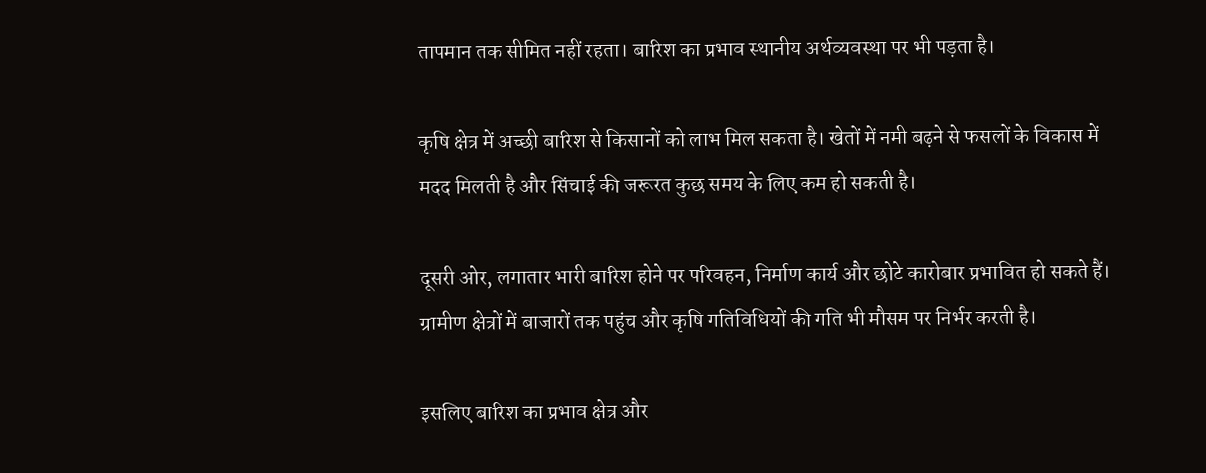तापमान तक सीमित नहीं रहता। बारिश का प्रभाव स्थानीय अर्थव्यवस्था पर भी पड़ता है।

कृषि क्षेत्र में अच्छी बारिश से किसानों को लाभ मिल सकता है। खेतों में नमी बढ़ने से फसलों के विकास में मदद मिलती है और सिंचाई की जरूरत कुछ समय के लिए कम हो सकती है।

दूसरी ओर, लगातार भारी बारिश होने पर परिवहन, निर्माण कार्य और छोटे कारोबार प्रभावित हो सकते हैं। ग्रामीण क्षेत्रों में बाजारों तक पहुंच और कृषि गतिविधियों की गति भी मौसम पर निर्भर करती है।

इसलिए बारिश का प्रभाव क्षेत्र और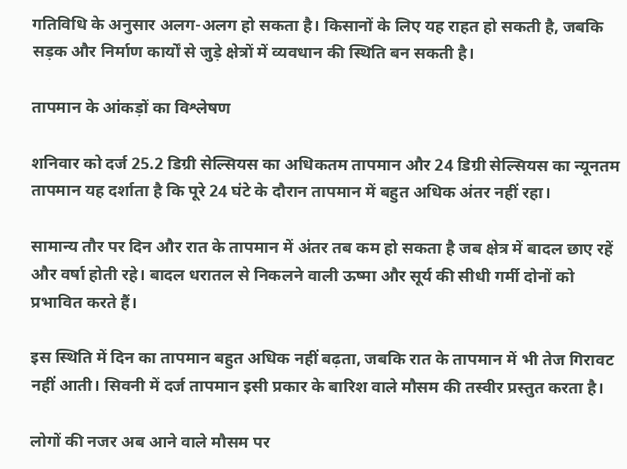गतिविधि के अनुसार अलग-अलग हो सकता है। किसानों के लिए यह राहत हो सकती है, जबकि सड़क और निर्माण कार्यों से जुड़े क्षेत्रों में व्यवधान की स्थिति बन सकती है।

तापमान के आंकड़ों का विश्लेषण

शनिवार को दर्ज 25.2 डिग्री सेल्सियस का अधिकतम तापमान और 24 डिग्री सेल्सियस का न्यूनतम तापमान यह दर्शाता है कि पूरे 24 घंटे के दौरान तापमान में बहुत अधिक अंतर नहीं रहा।

सामान्य तौर पर दिन और रात के तापमान में अंतर तब कम हो सकता है जब क्षेत्र में बादल छाए रहें और वर्षा होती रहे। बादल धरातल से निकलने वाली ऊष्मा और सूर्य की सीधी गर्मी दोनों को प्रभावित करते हैं।

इस स्थिति में दिन का तापमान बहुत अधिक नहीं बढ़ता, जबकि रात के तापमान में भी तेज गिरावट नहीं आती। सिवनी में दर्ज तापमान इसी प्रकार के बारिश वाले मौसम की तस्वीर प्रस्तुत करता है।

लोगों की नजर अब आने वाले मौसम पर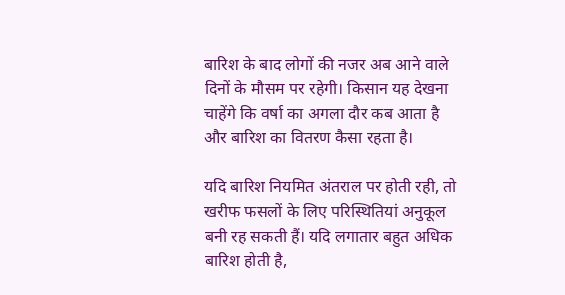बारिश के बाद लोगों की नजर अब आने वाले दिनों के मौसम पर रहेगी। किसान यह देखना चाहेंगे कि वर्षा का अगला दौर कब आता है और बारिश का वितरण कैसा रहता है।

यदि बारिश नियमित अंतराल पर होती रही, तो खरीफ फसलों के लिए परिस्थितियां अनुकूल बनी रह सकती हैं। यदि लगातार बहुत अधिक बारिश होती है,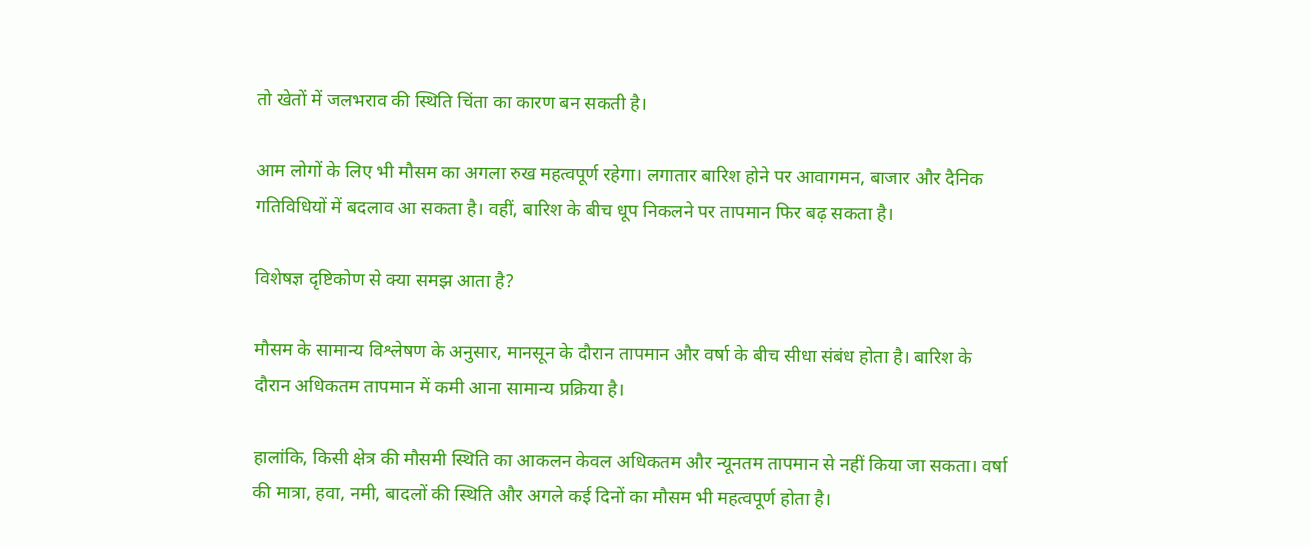तो खेतों में जलभराव की स्थिति चिंता का कारण बन सकती है।

आम लोगों के लिए भी मौसम का अगला रुख महत्वपूर्ण रहेगा। लगातार बारिश होने पर आवागमन, बाजार और दैनिक गतिविधियों में बदलाव आ सकता है। वहीं, बारिश के बीच धूप निकलने पर तापमान फिर बढ़ सकता है।

विशेषज्ञ दृष्टिकोण से क्या समझ आता है?

मौसम के सामान्य विश्लेषण के अनुसार, मानसून के दौरान तापमान और वर्षा के बीच सीधा संबंध होता है। बारिश के दौरान अधिकतम तापमान में कमी आना सामान्य प्रक्रिया है।

हालांकि, किसी क्षेत्र की मौसमी स्थिति का आकलन केवल अधिकतम और न्यूनतम तापमान से नहीं किया जा सकता। वर्षा की मात्रा, हवा, नमी, बादलों की स्थिति और अगले कई दिनों का मौसम भी महत्वपूर्ण होता है।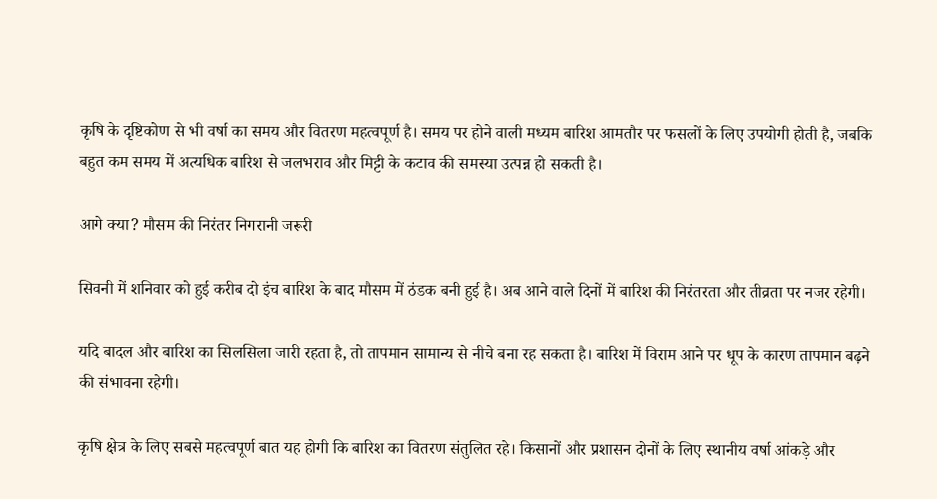कृषि के दृष्टिकोण से भी वर्षा का समय और वितरण महत्वपूर्ण है। समय पर होने वाली मध्यम बारिश आमतौर पर फसलों के लिए उपयोगी होती है, जबकि बहुत कम समय में अत्यधिक बारिश से जलभराव और मिट्टी के कटाव की समस्या उत्पन्न हो सकती है।

आगे क्या? मौसम की निरंतर निगरानी जरूरी

सिवनी में शनिवार को हुई करीब दो इंच बारिश के बाद मौसम में ठंडक बनी हुई है। अब आने वाले दिनों में बारिश की निरंतरता और तीव्रता पर नजर रहेगी।

यदि बादल और बारिश का सिलसिला जारी रहता है, तो तापमान सामान्य से नीचे बना रह सकता है। बारिश में विराम आने पर धूप के कारण तापमान बढ़ने की संभावना रहेगी।

कृषि क्षेत्र के लिए सबसे महत्वपूर्ण बात यह होगी कि बारिश का वितरण संतुलित रहे। किसानों और प्रशासन दोनों के लिए स्थानीय वर्षा आंकड़े और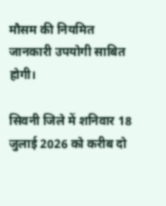मौसम की नियमित जानकारी उपयोगी साबित होगी।

सिवनी जिले में शनिवार 18 जुलाई 2026 को करीब दो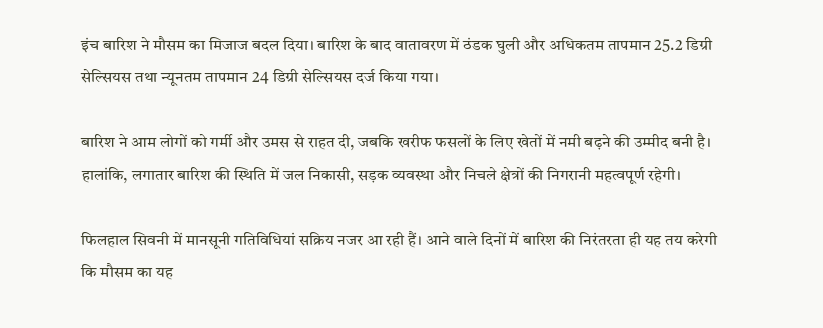इंच बारिश ने मौसम का मिजाज बदल दिया। बारिश के बाद वातावरण में ठंडक घुली और अधिकतम तापमान 25.2 डिग्री सेल्सियस तथा न्यूनतम तापमान 24 डिग्री सेल्सियस दर्ज किया गया।

बारिश ने आम लोगों को गर्मी और उमस से राहत दी, जबकि खरीफ फसलों के लिए खेतों में नमी बढ़ने की उम्मीद बनी है। हालांकि, लगातार बारिश की स्थिति में जल निकासी, सड़क व्यवस्था और निचले क्षेत्रों की निगरानी महत्वपूर्ण रहेगी।

फिलहाल सिवनी में मानसूनी गतिविधियां सक्रिय नजर आ रही हैं। आने वाले दिनों में बारिश की निरंतरता ही यह तय करेगी कि मौसम का यह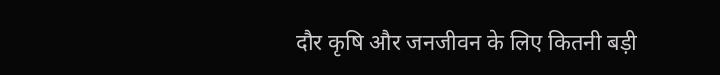दौर कृषि और जनजीवन के लिए कितनी बड़ी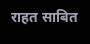राहत साबित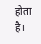होता है।